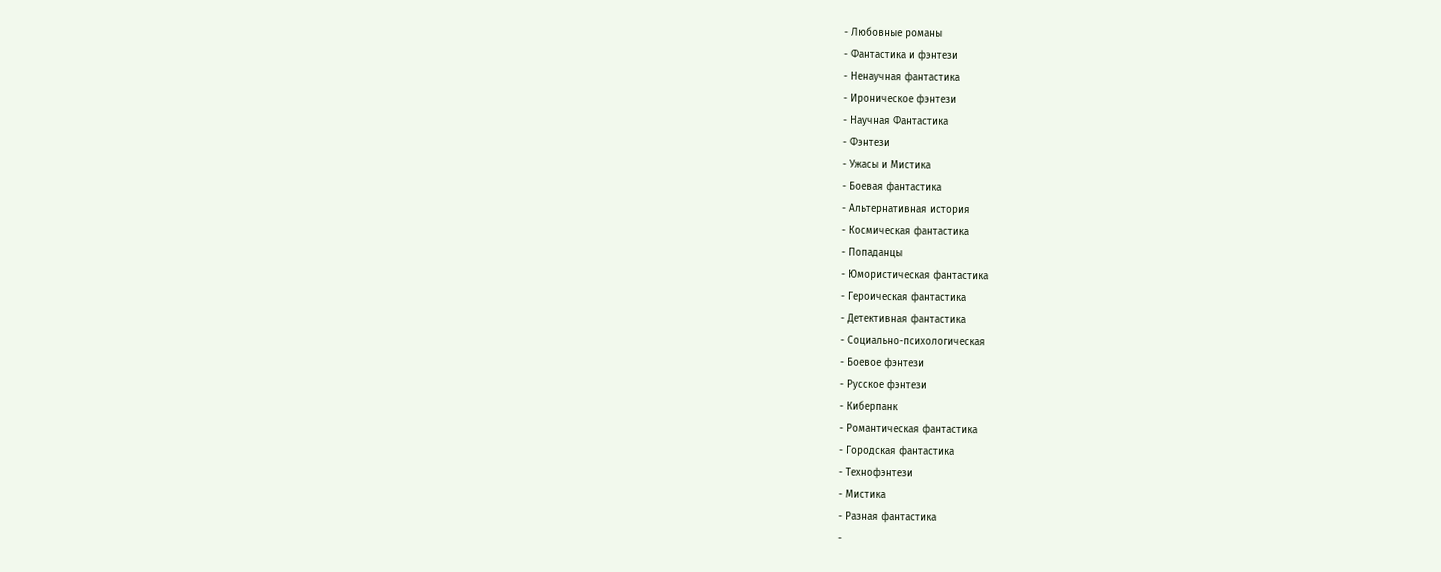- Любовные романы
- Фантастика и фэнтези
- Ненаучная фантастика
- Ироническое фэнтези
- Научная Фантастика
- Фэнтези
- Ужасы и Мистика
- Боевая фантастика
- Альтернативная история
- Космическая фантастика
- Попаданцы
- Юмористическая фантастика
- Героическая фантастика
- Детективная фантастика
- Социально-психологическая
- Боевое фэнтези
- Русское фэнтези
- Киберпанк
- Романтическая фантастика
- Городская фантастика
- Технофэнтези
- Мистика
- Разная фантастика
-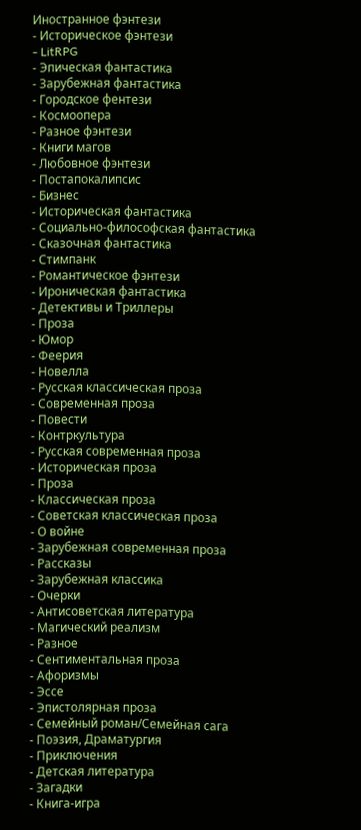Иностранное фэнтези
- Историческое фэнтези
- LitRPG
- Эпическая фантастика
- Зарубежная фантастика
- Городское фентези
- Космоопера
- Разное фэнтези
- Книги магов
- Любовное фэнтези
- Постапокалипсис
- Бизнес
- Историческая фантастика
- Социально-философская фантастика
- Сказочная фантастика
- Стимпанк
- Романтическое фэнтези
- Ироническая фантастика
- Детективы и Триллеры
- Проза
- Юмор
- Феерия
- Новелла
- Русская классическая проза
- Современная проза
- Повести
- Контркультура
- Русская современная проза
- Историческая проза
- Проза
- Классическая проза
- Советская классическая проза
- О войне
- Зарубежная современная проза
- Рассказы
- Зарубежная классика
- Очерки
- Антисоветская литература
- Магический реализм
- Разное
- Сентиментальная проза
- Афоризмы
- Эссе
- Эпистолярная проза
- Семейный роман/Семейная сага
- Поэзия, Драматургия
- Приключения
- Детская литература
- Загадки
- Книга-игра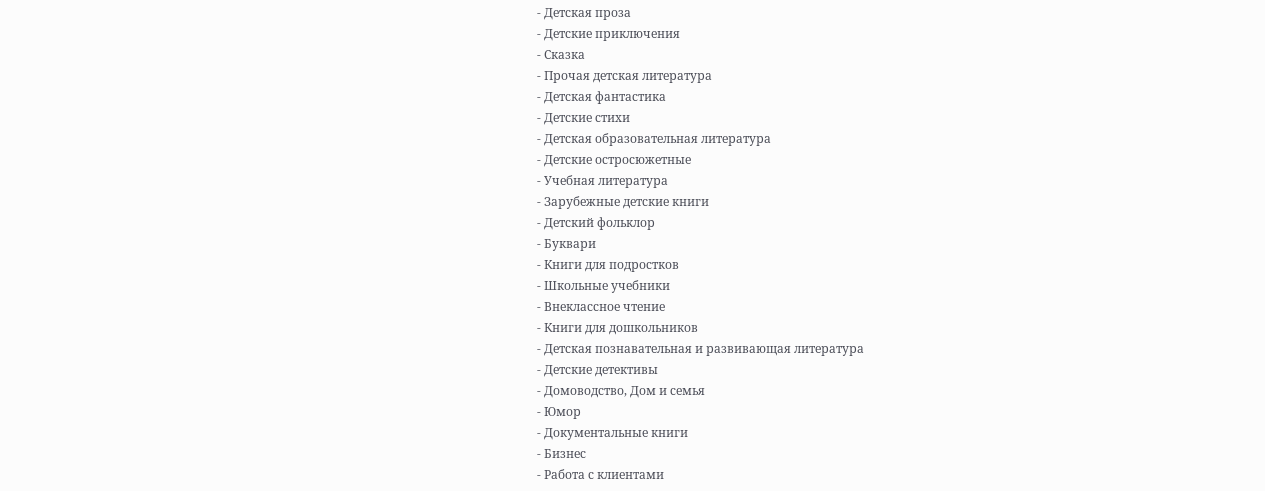- Детская проза
- Детские приключения
- Сказка
- Прочая детская литература
- Детская фантастика
- Детские стихи
- Детская образовательная литература
- Детские остросюжетные
- Учебная литература
- Зарубежные детские книги
- Детский фольклор
- Буквари
- Книги для подростков
- Школьные учебники
- Внеклассное чтение
- Книги для дошкольников
- Детская познавательная и развивающая литература
- Детские детективы
- Домоводство, Дом и семья
- Юмор
- Документальные книги
- Бизнес
- Работа с клиентами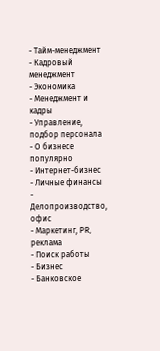- Тайм-менеджмент
- Кадровый менеджмент
- Экономика
- Менеджмент и кадры
- Управление, подбор персонала
- О бизнесе популярно
- Интернет-бизнес
- Личные финансы
- Делопроизводство, офис
- Маркетинг, PR, реклама
- Поиск работы
- Бизнес
- Банковское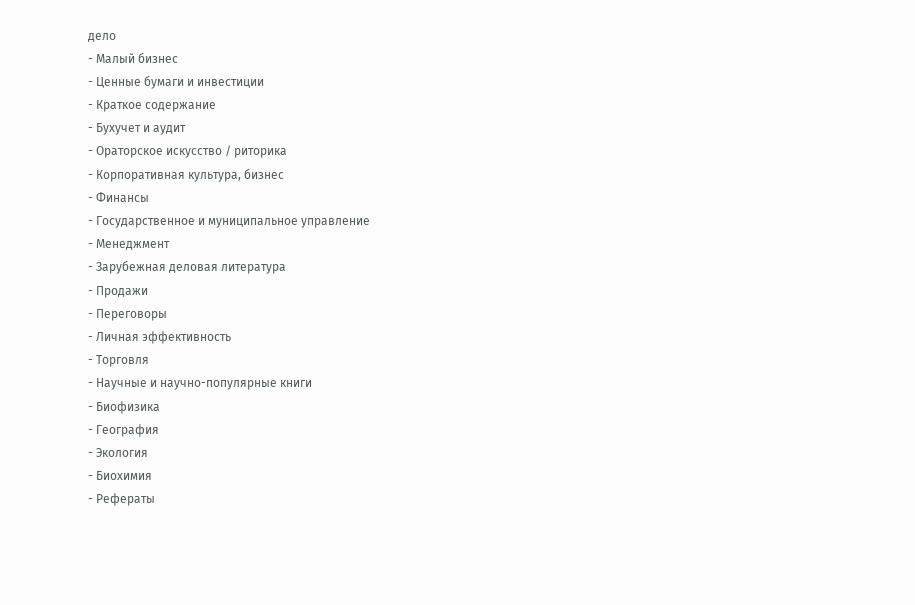дело
- Малый бизнес
- Ценные бумаги и инвестиции
- Краткое содержание
- Бухучет и аудит
- Ораторское искусство / риторика
- Корпоративная культура, бизнес
- Финансы
- Государственное и муниципальное управление
- Менеджмент
- Зарубежная деловая литература
- Продажи
- Переговоры
- Личная эффективность
- Торговля
- Научные и научно-популярные книги
- Биофизика
- География
- Экология
- Биохимия
- Рефераты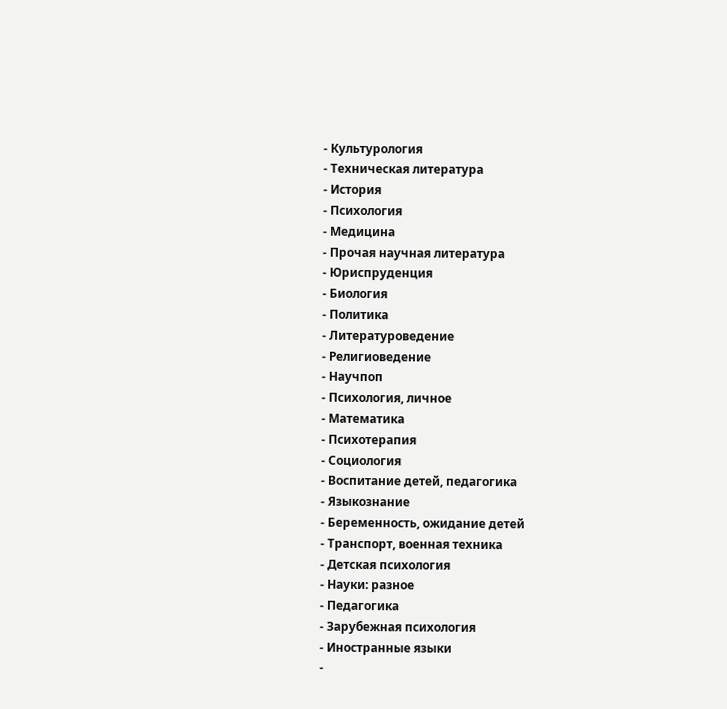- Культурология
- Техническая литература
- История
- Психология
- Медицина
- Прочая научная литература
- Юриспруденция
- Биология
- Политика
- Литературоведение
- Религиоведение
- Научпоп
- Психология, личное
- Математика
- Психотерапия
- Социология
- Воспитание детей, педагогика
- Языкознание
- Беременность, ожидание детей
- Транспорт, военная техника
- Детская психология
- Науки: разное
- Педагогика
- Зарубежная психология
- Иностранные языки
-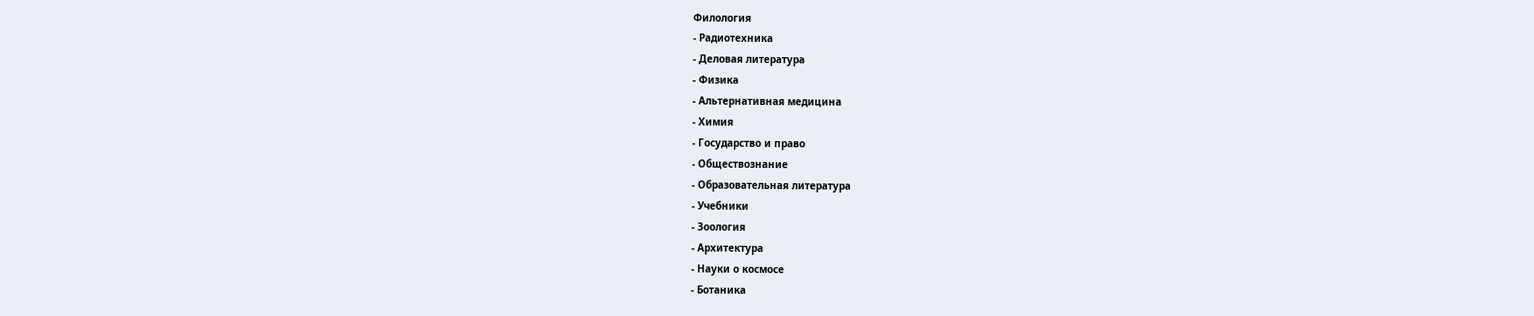Филология
- Радиотехника
- Деловая литература
- Физика
- Альтернативная медицина
- Химия
- Государство и право
- Обществознание
- Образовательная литература
- Учебники
- Зоология
- Архитектура
- Науки о космосе
- Ботаника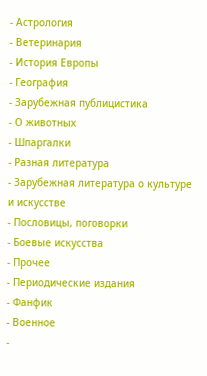- Астрология
- Ветеринария
- История Европы
- География
- Зарубежная публицистика
- О животных
- Шпаргалки
- Разная литература
- Зарубежная литература о культуре и искусстве
- Пословицы, поговорки
- Боевые искусства
- Прочее
- Периодические издания
- Фанфик
- Военное
-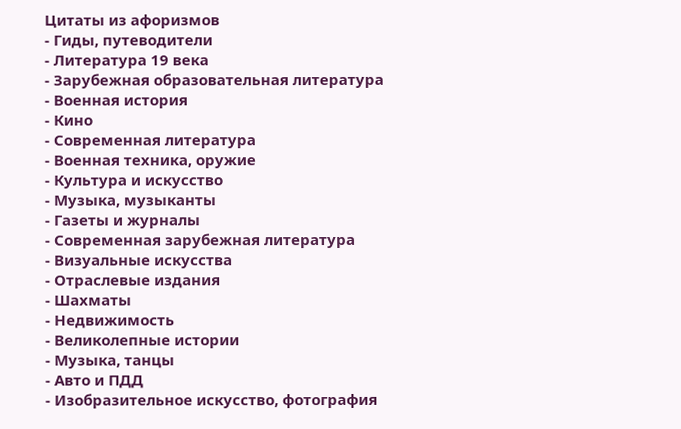Цитаты из афоризмов
- Гиды, путеводители
- Литература 19 века
- Зарубежная образовательная литература
- Военная история
- Кино
- Современная литература
- Военная техника, оружие
- Культура и искусство
- Музыка, музыканты
- Газеты и журналы
- Современная зарубежная литература
- Визуальные искусства
- Отраслевые издания
- Шахматы
- Недвижимость
- Великолепные истории
- Музыка, танцы
- Авто и ПДД
- Изобразительное искусство, фотография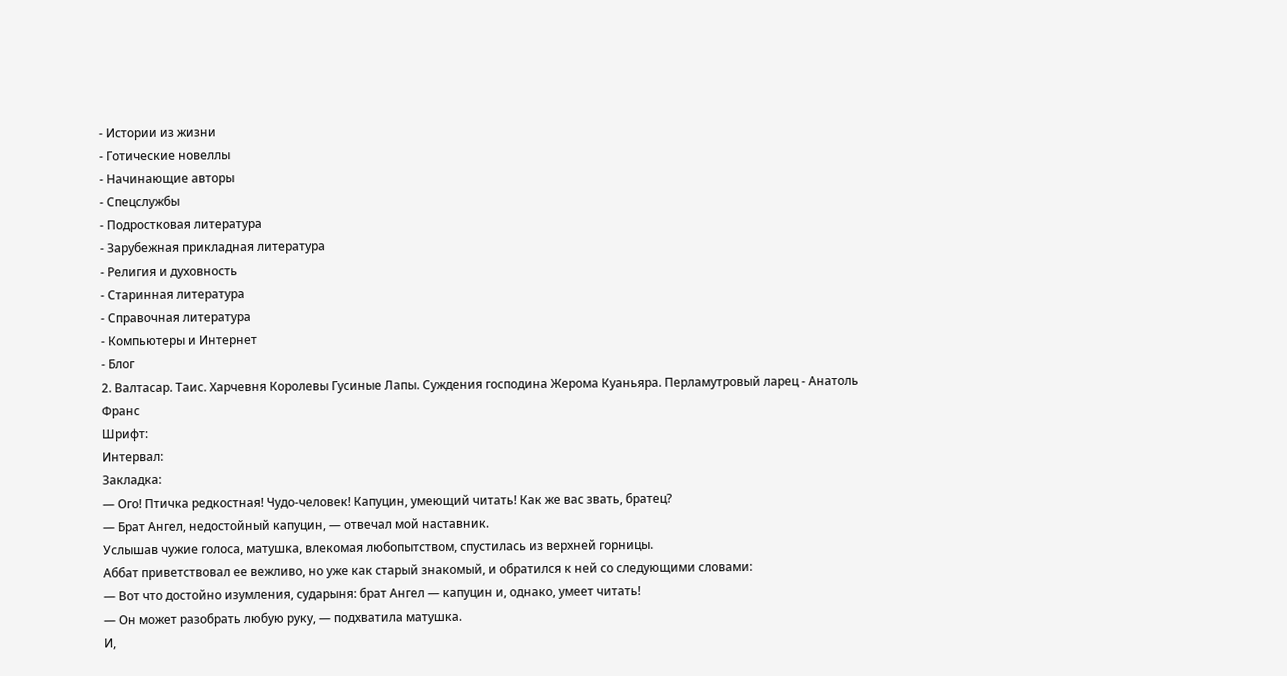- Истории из жизни
- Готические новеллы
- Начинающие авторы
- Спецслужбы
- Подростковая литература
- Зарубежная прикладная литература
- Религия и духовность
- Старинная литература
- Справочная литература
- Компьютеры и Интернет
- Блог
2. Валтасар. Таис. Харчевня Королевы Гусиные Лапы. Суждения господина Жерома Куаньяра. Перламутровый ларец - Анатоль Франс
Шрифт:
Интервал:
Закладка:
— Ого! Птичка редкостная! Чудо-человек! Капуцин, умеющий читать! Как же вас звать, братец?
— Брат Ангел, недостойный капуцин, — отвечал мой наставник.
Услышав чужие голоса, матушка, влекомая любопытством, спустилась из верхней горницы.
Аббат приветствовал ее вежливо, но уже как старый знакомый, и обратился к ней со следующими словами:
— Вот что достойно изумления, сударыня: брат Ангел — капуцин и, однако, умеет читать!
— Он может разобрать любую руку, — подхватила матушка.
И,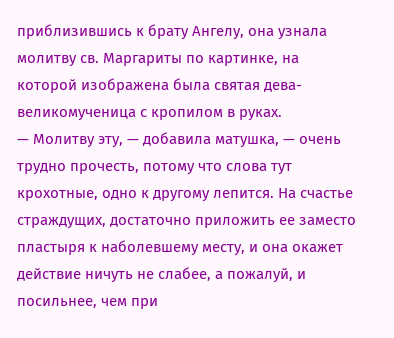приблизившись к брату Ангелу, она узнала молитву св. Маргариты по картинке, на которой изображена была святая дева-великомученица с кропилом в руках.
— Молитву эту, — добавила матушка, — очень трудно прочесть, потому что слова тут крохотные, одно к другому лепится. На счастье страждущих, достаточно приложить ее заместо пластыря к наболевшему месту, и она окажет действие ничуть не слабее, а пожалуй, и посильнее, чем при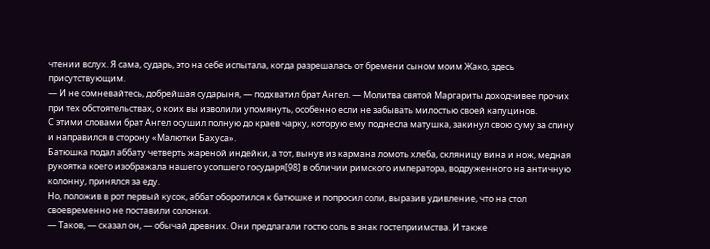чтении вслух. Я сама, сударь, это на себе испытала, когда разрешалась от бремени сыном моим Жако, здесь присутствующим.
— И не сомневайтесь, добрейшая сударыня, — подхватил брат Ангел. — Молитва святой Маргариты доходчивее прочих при тех обстоятельствах, о коих вы изволили упомянуть, особенно если не забывать милостью своей капуцинов.
С этими словами брат Ангел осушил полную до краев чарку, которую ему поднесла матушка, закинул свою суму за спину и направился в сторону «Малютки Бахуса».
Батюшка подал аббату четверть жареной индейки, а тот, вынув из кармана ломоть хлеба, скляницу вина и нож, медная рукоятка коего изображала нашего усопшего государя[98] в обличии римского императора, водруженного на античную колонну, принялся за еду.
Но, положив в рот первый кусок, аббат оборотился к батюшке и попросил соли, выразив удивление, что на стол своевременно не поставили солонки.
— Таков, — сказал он, — обычай древних. Они предлагали гостю соль в знак гостеприимства. И также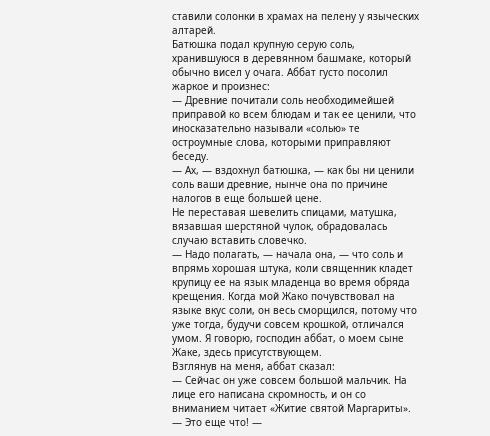ставили солонки в храмах на пелену у языческих алтарей.
Батюшка подал крупную серую соль, хранившуюся в деревянном башмаке, который обычно висел у очага. Аббат густо посолил жаркое и произнес:
— Древние почитали соль необходимейшей приправой ко всем блюдам и так ее ценили, что иносказательно называли «солью» те остроумные слова, которыми приправляют беседу.
— Ах, — вздохнул батюшка, — как бы ни ценили соль ваши древние, нынче она по причине налогов в еще большей цене.
Не переставая шевелить спицами, матушка, вязавшая шерстяной чулок, обрадовалась случаю вставить словечко.
— Надо полагать, — начала она, — что соль и впрямь хорошая штука, коли священник кладет крупицу ее на язык младенца во время обряда крещения. Когда мой Жако почувствовал на языке вкус соли, он весь сморщился, потому что уже тогда, будучи совсем крошкой, отличался умом. Я говорю, господин аббат, о моем сыне Жаке, здесь присутствующем.
Взглянув на меня, аббат сказал:
— Сейчас он уже совсем большой мальчик. На лице его написана скромность, и он со вниманием читает «Житие святой Маргариты».
— Это еще что! —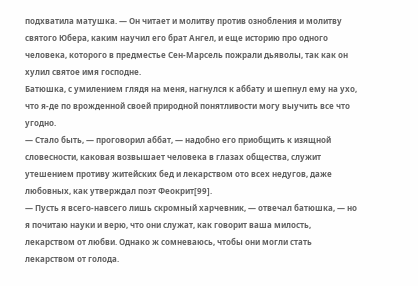подхватила матушка. — Он читает и молитву против ознобления и молитву святого Юбера, каким научил его брат Ангел, и еще историю про одного человека, которого в предместье Сен-Марсель пожрали дьяволы, так как он хулил святое имя господне.
Батюшка, с умилением глядя на меня, нагнулся к аббату и шепнул ему на ухо, что я-де по врожденной своей природной понятливости могу выучить все что угодно.
— Стало быть, — проговорил аббат, — надобно его приобщить к изящной словесности, каковая возвышает человека в глазах общества, служит утешением противу житейских бед и лекарством ото всех недугов, даже любовных, как утверждал поэт Феокрит[99].
— Пусть я всего-навсего лишь скромный харчевник, — отвечал батюшка, — но я почитаю науки и верю, что они служат, как говорит ваша милость, лекарством от любви. Однако ж сомневаюсь, чтобы они могли стать лекарством от голода.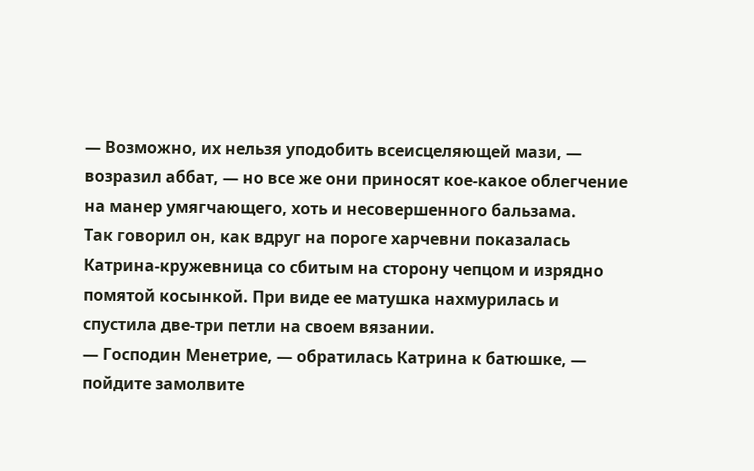— Возможно, их нельзя уподобить всеисцеляющей мази, — возразил аббат, — но все же они приносят кое-какое облегчение на манер умягчающего, хоть и несовершенного бальзама.
Так говорил он, как вдруг на пороге харчевни показалась Катрина-кружевница со сбитым на сторону чепцом и изрядно помятой косынкой. При виде ее матушка нахмурилась и спустила две-три петли на своем вязании.
— Господин Менетрие, — обратилась Катрина к батюшке, — пойдите замолвите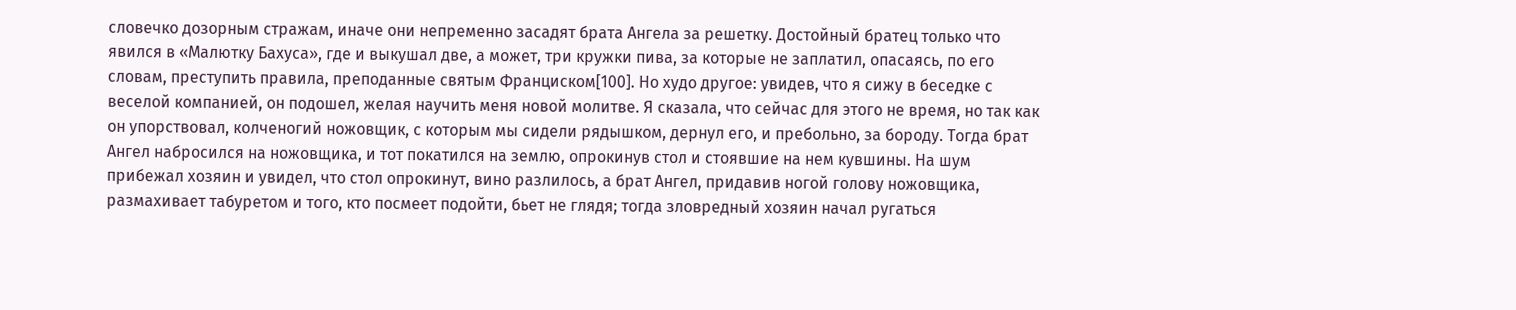словечко дозорным стражам, иначе они непременно засадят брата Ангела за решетку. Достойный братец только что явился в «Малютку Бахуса», где и выкушал две, а может, три кружки пива, за которые не заплатил, опасаясь, по его словам, преступить правила, преподанные святым Франциском[100]. Но худо другое: увидев, что я сижу в беседке с веселой компанией, он подошел, желая научить меня новой молитве. Я сказала, что сейчас для этого не время, но так как он упорствовал, колченогий ножовщик, с которым мы сидели рядышком, дернул его, и пребольно, за бороду. Тогда брат Ангел набросился на ножовщика, и тот покатился на землю, опрокинув стол и стоявшие на нем кувшины. На шум прибежал хозяин и увидел, что стол опрокинут, вино разлилось, а брат Ангел, придавив ногой голову ножовщика, размахивает табуретом и того, кто посмеет подойти, бьет не глядя; тогда зловредный хозяин начал ругаться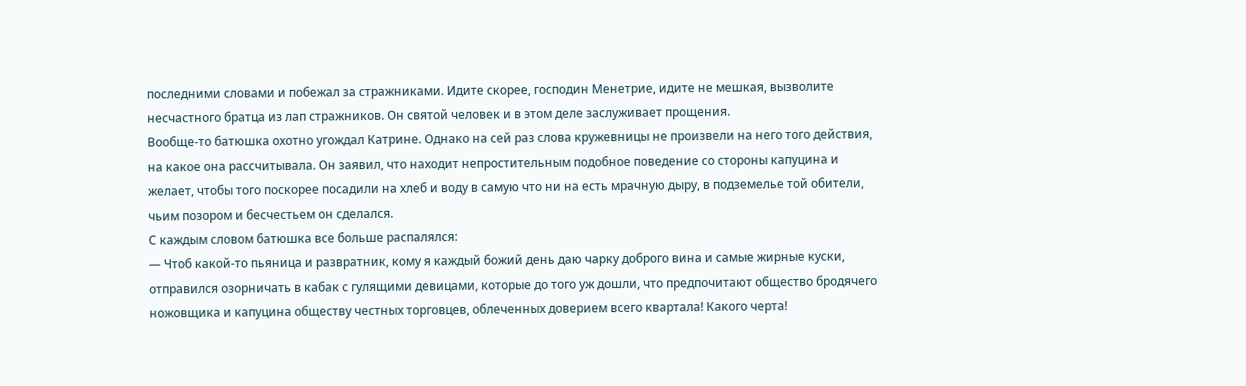последними словами и побежал за стражниками. Идите скорее, господин Менетрие, идите не мешкая, вызволите несчастного братца из лап стражников. Он святой человек и в этом деле заслуживает прощения.
Вообще-то батюшка охотно угождал Катрине. Однако на сей раз слова кружевницы не произвели на него того действия, на какое она рассчитывала. Он заявил, что находит непростительным подобное поведение со стороны капуцина и желает, чтобы того поскорее посадили на хлеб и воду в самую что ни на есть мрачную дыру, в подземелье той обители, чьим позором и бесчестьем он сделался.
С каждым словом батюшка все больше распалялся:
— Чтоб какой-то пьяница и развратник, кому я каждый божий день даю чарку доброго вина и самые жирные куски, отправился озорничать в кабак с гулящими девицами, которые до того уж дошли, что предпочитают общество бродячего ножовщика и капуцина обществу честных торговцев, облеченных доверием всего квартала! Какого черта!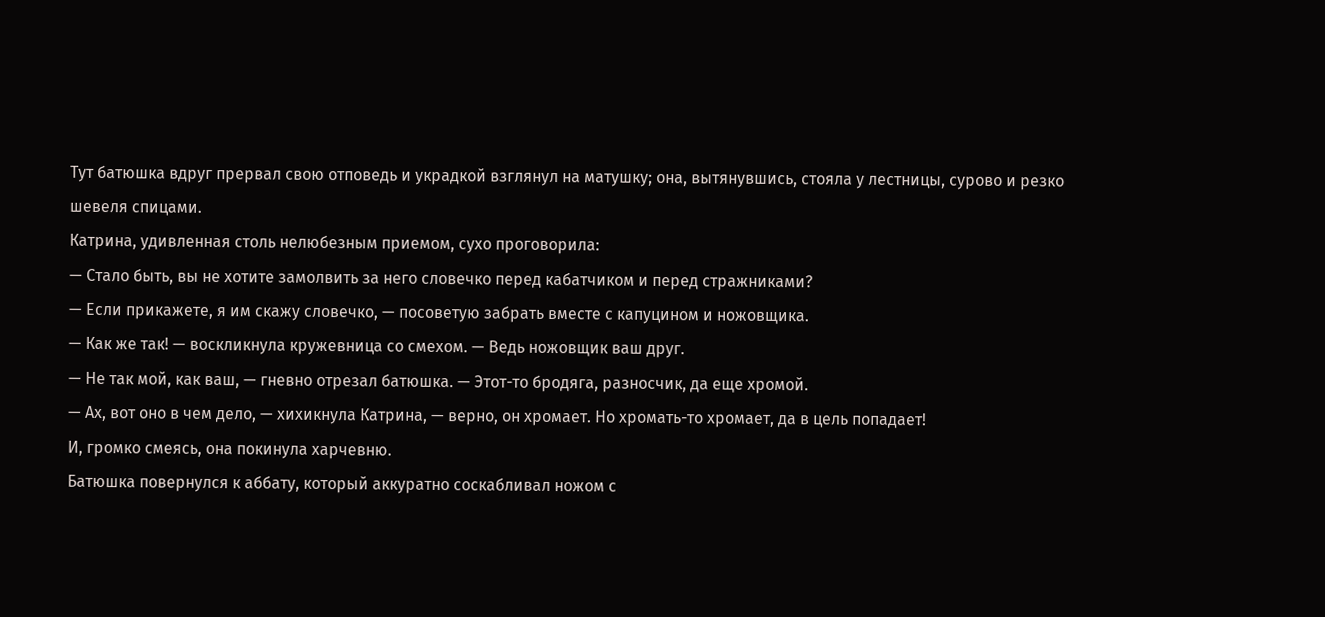Тут батюшка вдруг прервал свою отповедь и украдкой взглянул на матушку; она, вытянувшись, стояла у лестницы, сурово и резко шевеля спицами.
Катрина, удивленная столь нелюбезным приемом, сухо проговорила:
— Стало быть, вы не хотите замолвить за него словечко перед кабатчиком и перед стражниками?
— Если прикажете, я им скажу словечко, — посоветую забрать вместе с капуцином и ножовщика.
— Как же так! — воскликнула кружевница со смехом. — Ведь ножовщик ваш друг.
— Не так мой, как ваш, — гневно отрезал батюшка. — Этот-то бродяга, разносчик, да еще хромой.
— Ах, вот оно в чем дело, — хихикнула Катрина, — верно, он хромает. Но хромать-то хромает, да в цель попадает!
И, громко смеясь, она покинула харчевню.
Батюшка повернулся к аббату, который аккуратно соскабливал ножом с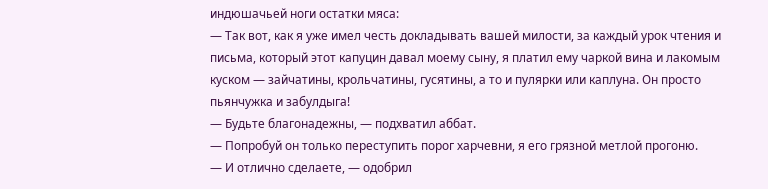индюшачьей ноги остатки мяса:
— Так вот, как я уже имел честь докладывать вашей милости, за каждый урок чтения и письма, который этот капуцин давал моему сыну, я платил ему чаркой вина и лакомым куском — зайчатины, крольчатины, гусятины, а то и пулярки или каплуна. Он просто пьянчужка и забулдыга!
— Будьте благонадежны, — подхватил аббат.
— Попробуй он только переступить порог харчевни, я его грязной метлой прогоню.
— И отлично сделаете, — одобрил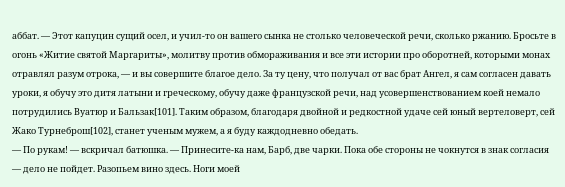аббат. — Этот капуцин сущий осел, и учил-то он вашего сынка не столько человеческой речи, сколько ржанию. Бросьте в огонь «Житие святой Маргариты», молитву против обмораживания и все эти истории про оборотней, которыми монах отравлял разум отрока, — и вы совершите благое дело. За ту цену, что получал от вас брат Ангел, я сам согласен давать уроки, я обучу это дитя латыни и греческому, обучу даже французской речи, над усовершенствованием коей немало потрудились Вуатюр и Бальзак[101]. Таким образом, благодаря двойной и редкостной удаче сей юный вертеловерт, сей Жако Турнеброш[102], станет ученым мужем, а я буду каждодневно обедать.
— По рукам! — вскричал батюшка. — Принесите-ка нам, Барб, две чарки. Пока обе стороны не чокнутся в знак согласия — дело не пойдет. Разопьем вино здесь. Ноги моей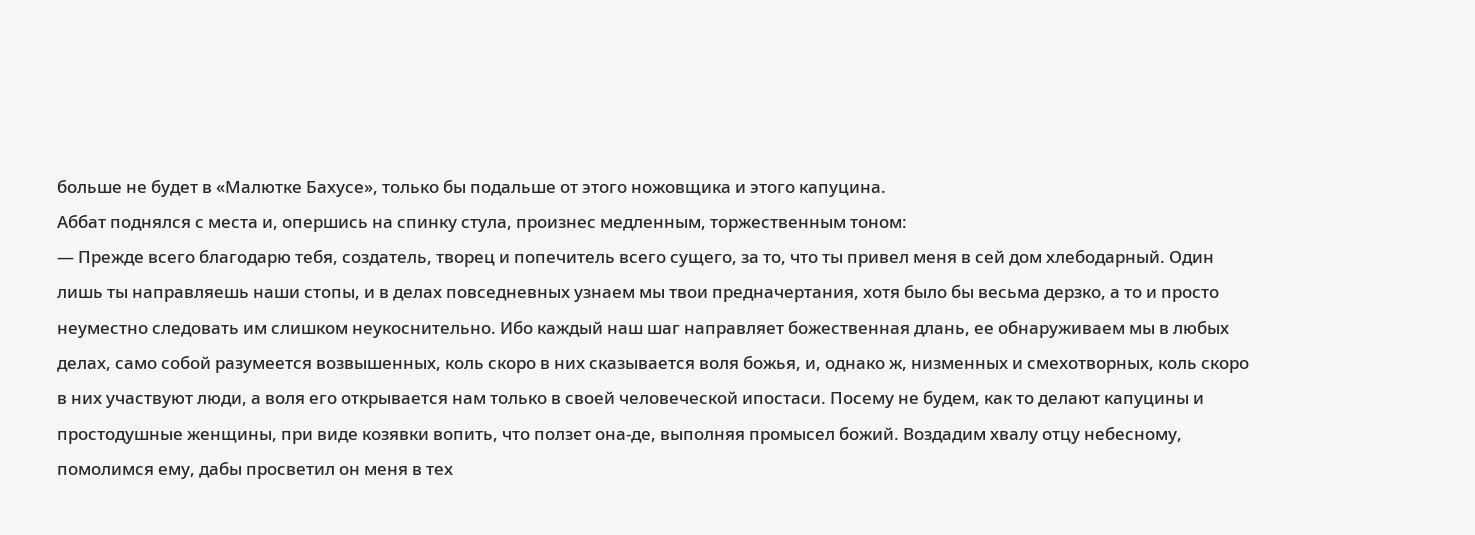больше не будет в «Малютке Бахусе», только бы подальше от этого ножовщика и этого капуцина.
Аббат поднялся с места и, опершись на спинку стула, произнес медленным, торжественным тоном:
— Прежде всего благодарю тебя, создатель, творец и попечитель всего сущего, за то, что ты привел меня в сей дом хлебодарный. Один лишь ты направляешь наши стопы, и в делах повседневных узнаем мы твои предначертания, хотя было бы весьма дерзко, а то и просто неуместно следовать им слишком неукоснительно. Ибо каждый наш шаг направляет божественная длань, ее обнаруживаем мы в любых делах, само собой разумеется возвышенных, коль скоро в них сказывается воля божья, и, однако ж, низменных и смехотворных, коль скоро в них участвуют люди, а воля его открывается нам только в своей человеческой ипостаси. Посему не будем, как то делают капуцины и простодушные женщины, при виде козявки вопить, что ползет она-де, выполняя промысел божий. Воздадим хвалу отцу небесному, помолимся ему, дабы просветил он меня в тех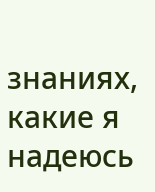знаниях, какие я надеюсь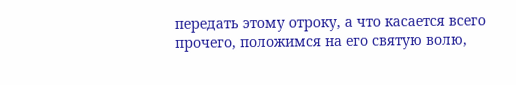передать этому отроку, а что касается всего прочего, положимся на его святую волю,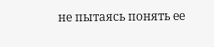не пытаясь понять ее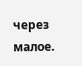через малое.